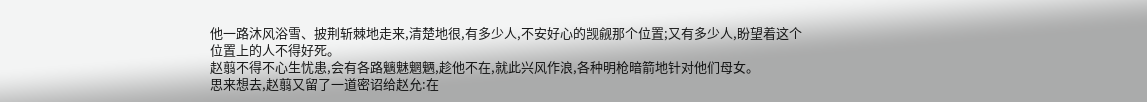他一路沐风浴雪、披荆斩棘地走来,清楚地很,有多少人,不安好心的觊觎那个位置;又有多少人,盼望着这个位置上的人不得好死。
赵翦不得不心生忧患,会有各路魑魅魍魉,趁他不在,就此兴风作浪,各种明枪暗箭地针对他们母女。
思来想去,赵翦又留了一道密诏给赵允:在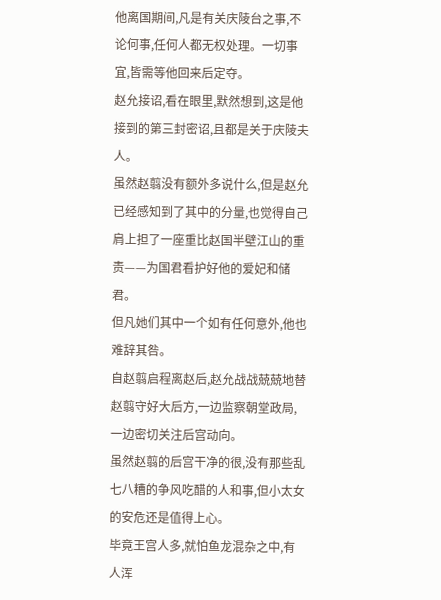他离国期间,凡是有关庆陵台之事,不论何事,任何人都无权处理。一切事宜,皆需等他回来后定夺。
赵允接诏,看在眼里,默然想到,这是他接到的第三封密诏,且都是关于庆陵夫人。
虽然赵翦没有额外多说什么,但是赵允已经感知到了其中的分量,也觉得自己肩上担了一座重比赵国半壁江山的重责——为国君看护好他的爱妃和储君。
但凡她们其中一个如有任何意外,他也难辞其咎。
自赵翦启程离赵后,赵允战战兢兢地替赵翦守好大后方,一边监察朝堂政局,一边密切关注后宫动向。
虽然赵翦的后宫干净的很,没有那些乱七八糟的争风吃醋的人和事,但小太女的安危还是值得上心。
毕竟王宫人多,就怕鱼龙混杂之中,有人浑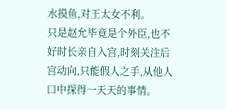水摸鱼,对王太女不利。
只是赵允毕竟是个外臣,也不好时长亲自入宫,时刻关注后宫动向,只能假人之手,从他人口中探得一天天的事情。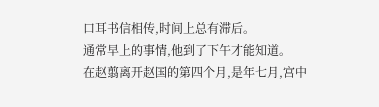口耳书信相传,时间上总有滞后。
通常早上的事情,他到了下午才能知道。
在赵翦离开赵国的第四个月,是年七月,宫中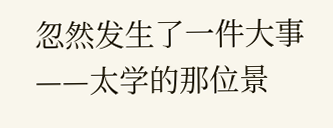忽然发生了一件大事——太学的那位景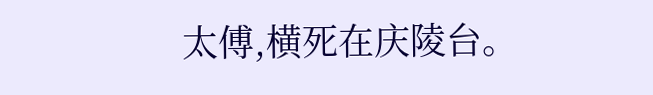太傅,横死在庆陵台。